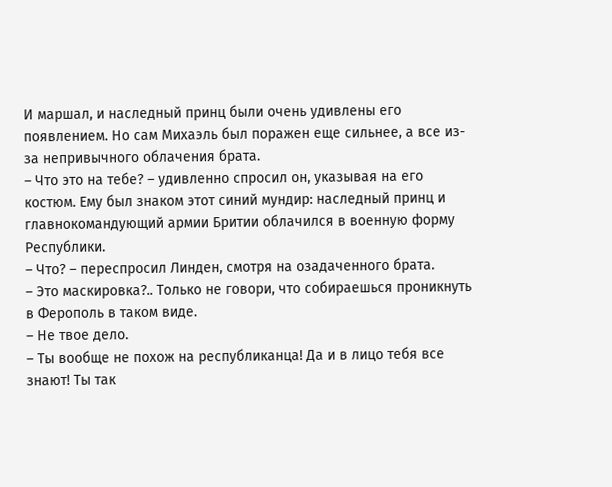И маршал, и наследный принц были очень удивлены его появлением. Но сам Михаэль был поражен еще сильнее, а все из-за непривычного облачения брата.
– Что это на тебе? – удивленно спросил он, указывая на его костюм. Ему был знаком этот синий мундир: наследный принц и главнокомандующий армии Бритии облачился в военную форму Республики.
– Что? – переспросил Линден, смотря на озадаченного брата.
– Это маскировка?.. Только не говори, что собираешься проникнуть в Ферополь в таком виде.
– Не твое дело.
– Ты вообще не похож на республиканца! Да и в лицо тебя все знают! Ты так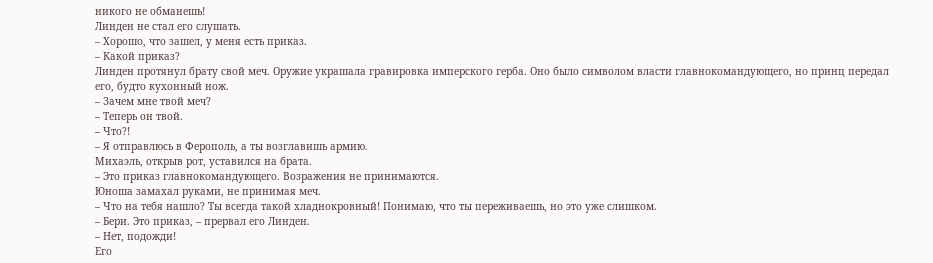никого не обманешь!
Линден не стал его слушать.
– Хорошо, что зашел, у меня есть приказ.
– Какой приказ?
Линден протянул брату свой меч. Оружие украшала гравировка имперского герба. Оно было символом власти главнокомандующего, но принц передал его, будто кухонный нож.
– Зачем мне твой меч?
– Теперь он твой.
– Что?!
– Я отправлюсь в Ферополь, а ты возглавишь армию.
Михаэль, открыв рот, уставился на брата.
– Это приказ главнокомандующего. Возражения не принимаются.
Юноша замахал руками, не принимая меч.
– Что на тебя нашло? Ты всегда такой хладнокровный! Понимаю, что ты переживаешь, но это уже слишком.
– Бери. Это приказ, – прервал его Линден.
– Нет, подожди!
Его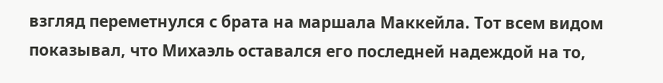взгляд переметнулся с брата на маршала Маккейла. Тот всем видом показывал, что Михаэль оставался его последней надеждой на то,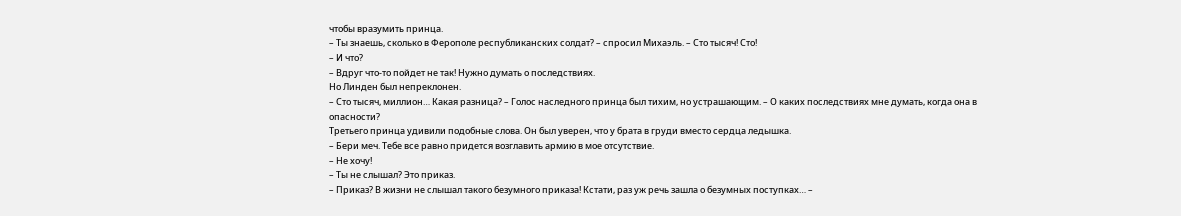чтобы вразумить принца.
– Ты знаешь, сколько в Ферополе республиканских солдат? – спросил Михаэль. – Сто тысяч! Сто!
– И что?
– Вдруг что-то пойдет не так! Нужно думать о последствиях.
Но Линден был непреклонен.
– Сто тысяч, миллион… Какая разница? – Голос наследного принца был тихим, но устрашающим. – О каких последствиях мне думать, когда она в опасности?
Третьего принца удивили подобные слова. Он был уверен, что у брата в груди вместо сердца ледышка.
– Бери меч. Тебе все равно придется возглавить армию в мое отсутствие.
– Не хочу!
– Ты не слышал? Это приказ.
– Приказ? В жизни не слышал такого безумного приказа! Кстати, раз уж речь зашла о безумных поступках… –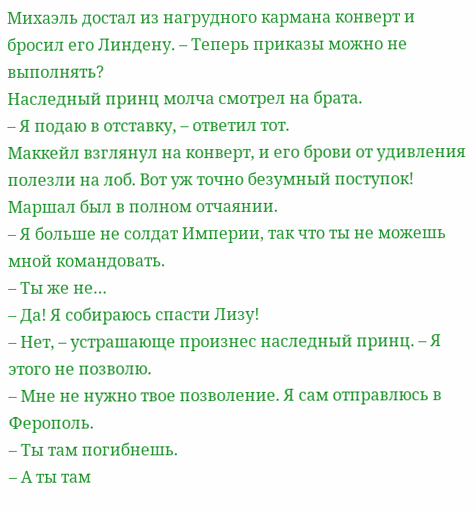Михаэль достал из нагрудного кармана конверт и бросил его Линдену. – Теперь приказы можно не выполнять?
Наследный принц молча смотрел на брата.
– Я подаю в отставку, – ответил тот.
Маккейл взглянул на конверт, и его брови от удивления полезли на лоб. Вот уж точно безумный поступок! Маршал был в полном отчаянии.
– Я больше не солдат Империи, так что ты не можешь мной командовать.
– Ты же не…
– Да! Я собираюсь спасти Лизу!
– Нет, – устрашающе произнес наследный принц. – Я этого не позволю.
– Мне не нужно твое позволение. Я сам отправлюсь в Ферополь.
– Ты там погибнешь.
– А ты там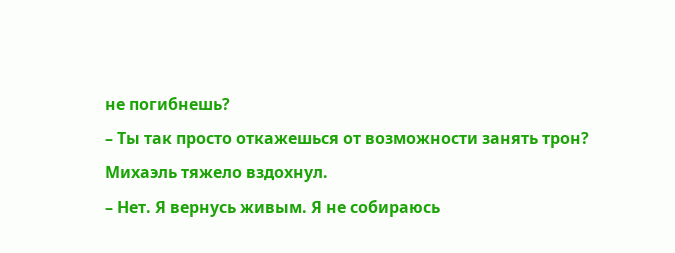не погибнешь?
– Ты так просто откажешься от возможности занять трон?
Михаэль тяжело вздохнул.
– Нет. Я вернусь живым. Я не собираюсь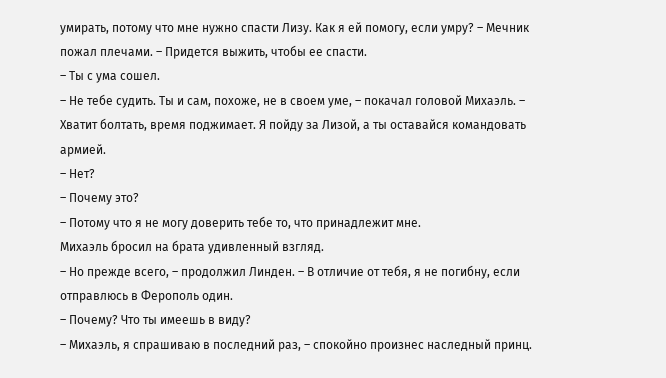умирать, потому что мне нужно спасти Лизу. Как я ей помогу, если умру? – Мечник пожал плечами. – Придется выжить, чтобы ее спасти.
– Ты с ума сошел.
– Не тебе судить. Ты и сам, похоже, не в своем уме, – покачал головой Михаэль. – Хватит болтать, время поджимает. Я пойду за Лизой, а ты оставайся командовать армией.
– Нет?
– Почему это?
– Потому что я не могу доверить тебе то, что принадлежит мне.
Михаэль бросил на брата удивленный взгляд.
– Но прежде всего, – продолжил Линден. – В отличие от тебя, я не погибну, если отправлюсь в Ферополь один.
– Почему? Что ты имеешь в виду?
– Михаэль, я спрашиваю в последний раз, – спокойно произнес наследный принц.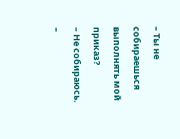– Ты не собираешься выполнять мой приказ?
– Не собираюсь.
–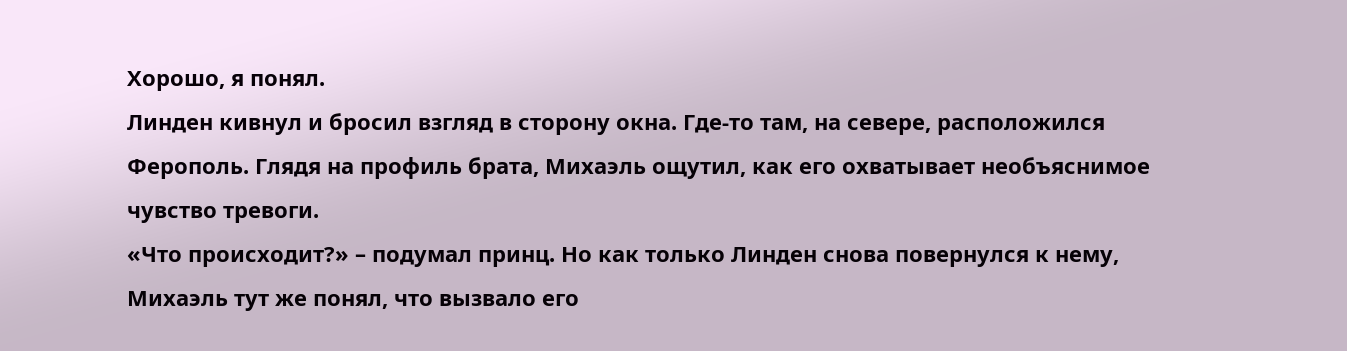Хорошо, я понял.
Линден кивнул и бросил взгляд в сторону окна. Где-то там, на севере, расположился Ферополь. Глядя на профиль брата, Михаэль ощутил, как его охватывает необъяснимое чувство тревоги.
«Что происходит?» – подумал принц. Но как только Линден снова повернулся к нему, Михаэль тут же понял, что вызвало его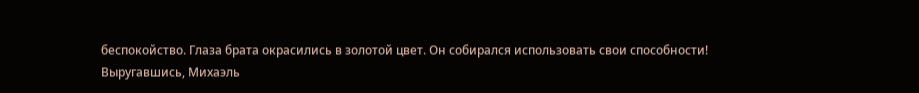беспокойство. Глаза брата окрасились в золотой цвет. Он собирался использовать свои способности!
Выругавшись, Михаэль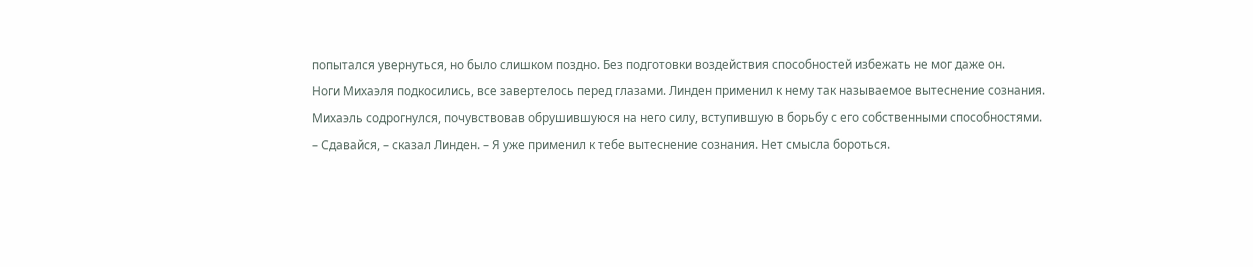попытался увернуться, но было слишком поздно. Без подготовки воздействия способностей избежать не мог даже он.
Ноги Михаэля подкосились, все завертелось перед глазами. Линден применил к нему так называемое вытеснение сознания. Михаэль содрогнулся, почувствовав обрушившуюся на него силу, вступившую в борьбу с его собственными способностями.
– Сдавайся, – сказал Линден. – Я уже применил к тебе вытеснение сознания. Нет смысла бороться.